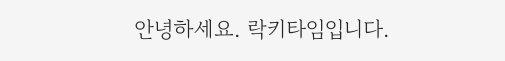안녕하세요. 락키타임입니다.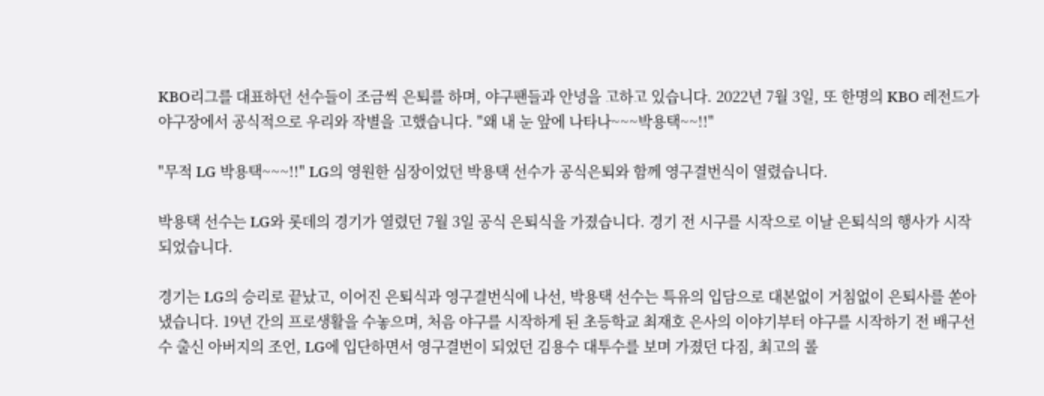KBO리그를 대표하던 선수들이 조금씩 은퇴를 하며, 야구팬들과 안녕을 고하고 있습니다. 2022년 7월 3일, 또 한명의 KBO 레전드가 야구장에서 공식적으로 우리와 작별을 고했습니다. "왜 내 눈 앞에 나타나~~~박용택~~!!"

"무적 LG 박용택~~~!!" LG의 영원한 심장이었던 박용택 선수가 공식은퇴와 함께 영구결번식이 열렸습니다.

박용택 선수는 LG와 롯데의 경기가 열렸던 7월 3일 공식 은퇴식을 가졌습니다. 경기 전 시구를 시작으로 이날 은퇴식의 행사가 시작되었습니다.

경기는 LG의 승리로 끝났고, 이어진 은퇴식과 영구결번식에 나선, 박용택 선수는 특유의 입담으로 대본없이 거침없이 은퇴사를 쏟아냈습니다. 19년 간의 프로생활을 수놓으며, 처음 야구를 시작하게 된 초등학교 최재호 은사의 이야기부터 야구를 시작하기 전 배구선수 출신 아버지의 조언, LG에 입단하면서 영구결번이 되었던 김용수 대투수를 보며 가졌던 다짐, 최고의 롤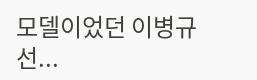모델이었던 이병규 선...